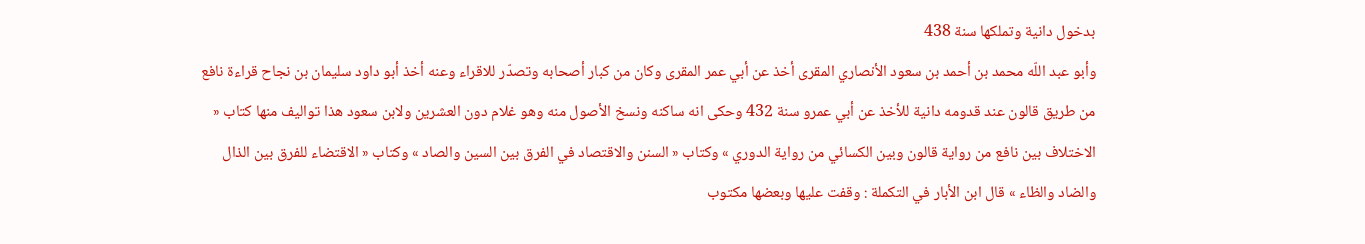بدخول دانية وتملكها سنة 438
وأبو عبد اللّه محمد بن أحمد بن سعود الأنصاري المقرى أخذ عن أبي عمر المقرى وكان من كبار أصحابه وتصدّر للاقراء وعنه أخذ أبو داود سليمان بن نجاح قراءة نافع من طريق قالون عند قدومه دانية للأخذ عن أبي عمرو سنة 432 وحكى انه ساكنه ونسخ الأصول منه وهو غلام دون العشرين ولابن سعود هذا تواليف منها كتاب « الاختلاف بين نافع من رواية قالون وبين الكسائي من رواية الدوري » وكتاب « السنن والاقتصاد في الفرق بين السين والصاد » وكتاب « الاقتضاء للفرق بين الذال والضاد والظاء » قال ابن الأبار في التكملة : وقفت عليها وبعضها مكتوب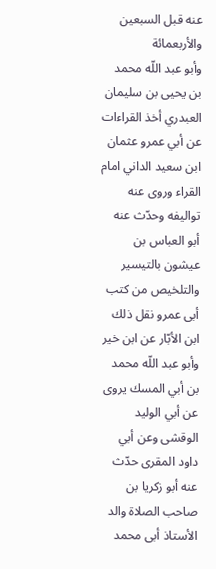عنه قبل السبعين والأربعمائة
وأبو عبد اللّه محمد بن يحيى بن سليمان العبدري أخذ القراءات عن أبي عمرو عثمان ابن سعيد الداني امام القراء وروى عنه تواليفه وحدّث عنه أبو العباس بن عيشون بالتيسير والتلخيص من كتب أبى عمرو نقل ذلك ابن الأبّار عن ابن خير
وأبو عبد اللّه محمد بن أبي المسك يروى عن أبي الوليد الوقشى وعن أبي داود المقرى حدّث عنه أبو زكريا بن صاحب الصلاة والد الأستاذ أبى محمد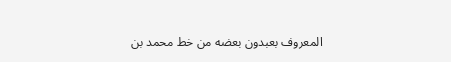المعروف بعبدون بعضه من خط محمد بن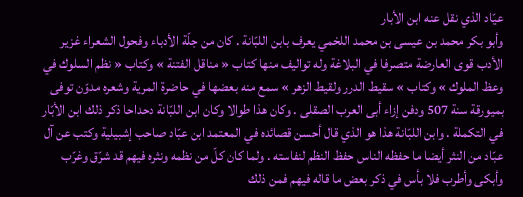عيّاد الذي نقل عنه ابن الأبار
وأبو بكر محمد بن عيسى بن محمد اللخمي يعرف بابن اللبّانة . كان من جلّة الأدباء وفحول الشعراء غزير الأدب قوى العارضة متصرفا في البلاغة وله تواليف منها كتاب « مناقل الفتنة » وكتاب « نظم السلوك في وعظ الملوك » وكتاب » سقيط الدرر ولقيط الزهر » سمع منه بعضها في حاضرة المرية وشعره مدوّن توفى بميورقة سنة 507 ودفن إزاء أبى العرب الصقلى . وكان هذا طوالا وكان ابن اللبّانة دحداحا ذكر ذلك ابن الأبّار في التكملة . وابن اللبّانة هذا هو الذي قال أحسن قصائده في المعتمد ابن عبّاد صاحب إشبيلية وكتب عن آل عبّاد من النثر أيضا ما حفظه الناس حفظ النظم لنفاسته . ولما كان كلّ من نظمه ونثره فيهم قد شرّق وغرّب وأبكى وأطرب فلا بأس في ذكر بعض ما قاله فيهم فمن ذلك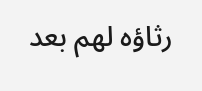رثاؤه لهم بعد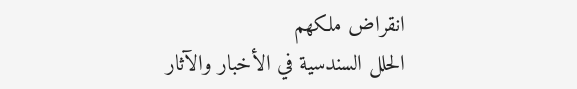انقراض ملكهم
الحلل السندسية في الأخبار والآثار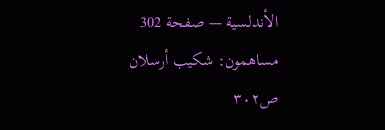الأندلسية — صفحة 302
مساهمون: شكيب أرسلان
ص٣٠٢